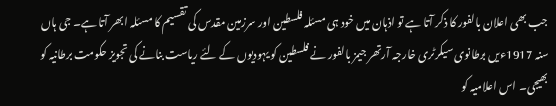جب بھی اعلان بالفور کا ذکر آتا ہے تو اذہان میں خود ہی مسئلہ فلسطین اور سرزمین مقدس کی تقسیم کا مسئلہ ابھر آتا ہے۔ جی ہاں سنہ 1917ءیں برطانوی سیکرٹری خارجہ آرتھر جیمز بالفور نے فلسطین کو یہودیوں کے لئے ریاست بنانے کی تجویز حکومت برطانیہ کو بھیجی۔ اس اعلامیہ کو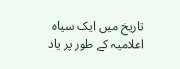تاریخ میں ایک سیاہ اعلامیہ کے طور پر یاد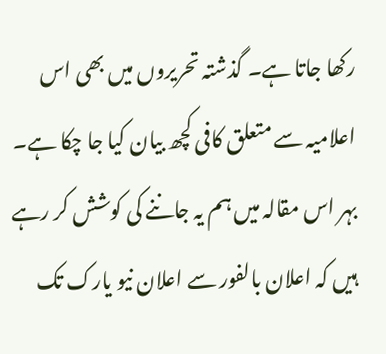رکھا جاتا ہے۔ گذشتہ تحریروں میں بھی اس اعلامیہ سے متعلق کافی کچھ بیان کیا جا چکا ہے۔ بہر اس مقالہ میں ہم یہ جاننے کی کوشش کر رہے ہیں کہ اعلان بالفور سے اعلان نیو یارک تک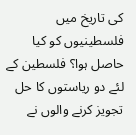کی تاریخ میں فلسطینیوں کو کیا حاصل ہوا؟ فلسطین کے لئے دو ریاستوں کا حل تجویز کرنے والوں نے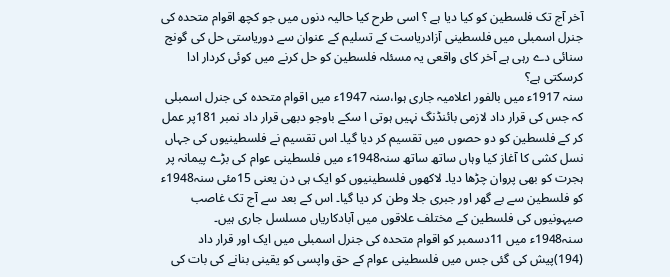آخر آج تک فلسطین کو کیا دیا ہے ؟ اسی طرح کیا حالیہ دنوں میں جو کچھ اقوام متحدہ کی جنرل اسمبلی میں فلسطینی آزادریاست کے تسلیم کے عنوان سے دوریاستی حل کی گونج سنائی دے رہی ہے آخر کای واقعی یہ مسئلہ فلسطین کو حل کرنے میں کوئی کردار ادا کرسکتی ہے؟
سنہ 1917ء میں بالفور اعلامیہ جاری ہوا،سنہ 1947ء میں اقوام متحدہ کی جنرل اسمبلی کہ جس کی قرار داد لازمی بائنڈنگ نہیں ہوتی ا سکے باوجو دبھی قرار داد نمبر 181پر عمل کر کے فلسطین کو دو حصوں میں تقسیم کر دیا گیا۔ اس تقسیم نے فلسطینیوں کی جہاں نسل کشی کا آغاز کیا وہاں ساتھ ساتھ سنہ1948ء میں فلسطینی عوام کی بڑے پیمانہ پر ہجرت کو بھی پروان چڑھا دیا۔ لاکھوں فلسطینیوں کو ایک ہی دن یعنی 15مئی سنہ1948ء کو فلسطین سے بے گھر اور جبری جلا وطن کر دیا گیا۔ اس کے بعد سے آج تک غاصب صیہونیوں کی فلسطین کے مختلف علاقوں میں آبادکاریاں مسلسل جاری ہیں۔
سنہ1948ء میں 11دسمبر کو اقوام متحدہ کی جنرل اسمبلی میں ایک اور قرار داد (194)پیش کی گئی جس میں فلسطینی عوام کے حق واپسی کو یقینی بنانے کی بات کی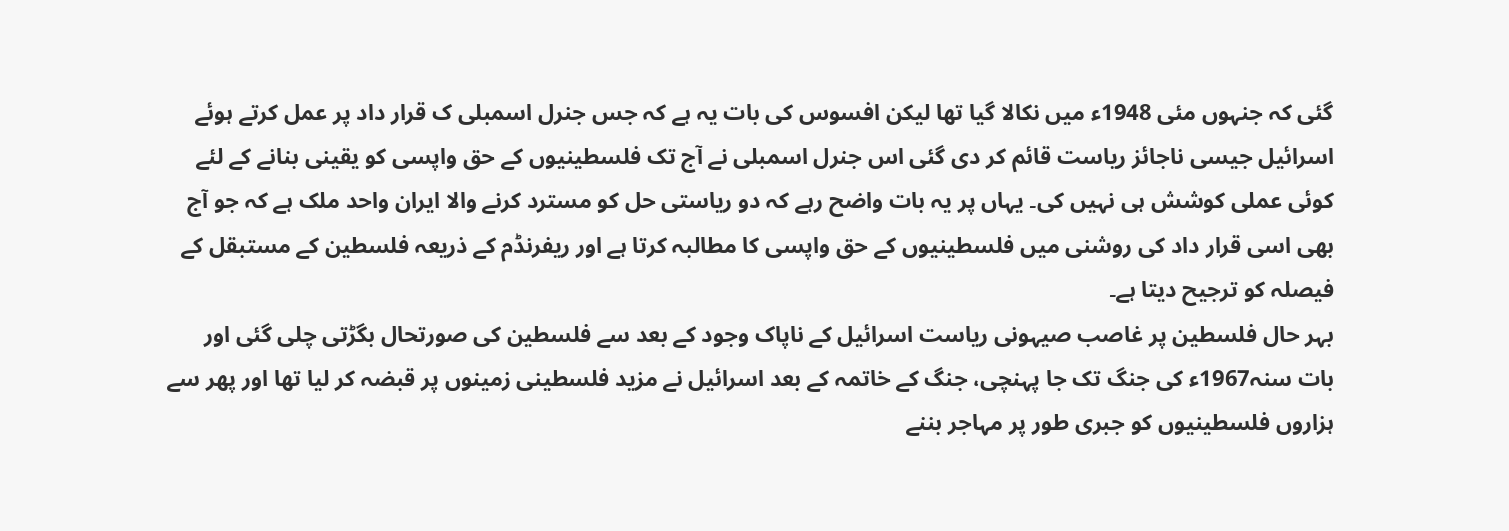گئی کہ جنہوں مئی 1948ء میں نکالا گیا تھا لیکن افسوس کی بات یہ ہے کہ جس جنرل اسمبلی ک قرار داد پر عمل کرتے ہوئے اسرائیل جیسی ناجائز ریاست قائم کر دی گئی اس جنرل اسمبلی نے آج تک فلسطینیوں کے حق واپسی کو یقینی بنانے کے لئے کوئی عملی کوشش ہی نہیں کی۔ یہاں پر یہ بات واضح رہے کہ دو ریاستی حل کو مسترد کرنے والا ایران واحد ملک ہے کہ جو آج بھی اسی قرار داد کی روشنی میں فلسطینیوں کے حق واپسی کا مطالبہ کرتا ہے اور ریفرنڈم کے ذریعہ فلسطین کے مستبقل کے فیصلہ کو ترجیح دیتا ہے۔
بہر حال فلسطین پر غاصب صیہونی ریاست اسرائیل کے ناپاک وجود کے بعد سے فلسطین کی صورتحال بگڑتی چلی گئی اور بات سنہ1967ء کی جنگ تک جا پہنچی، جنگ کے خاتمہ کے بعد اسرائیل نے مزید فلسطینی زمینوں پر قبضہ کر لیا تھا اور پھر سے ہزاروں فلسطینیوں کو جبری طور پر مہاجر بننے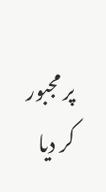پر مجبور کر دیا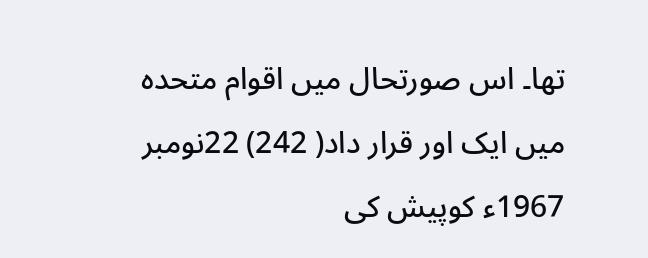تھا۔ اس صورتحال میں اقوام متحدہ میں ایک اور قرار داد( 242) 22نومبر 1967ء کوپیش کی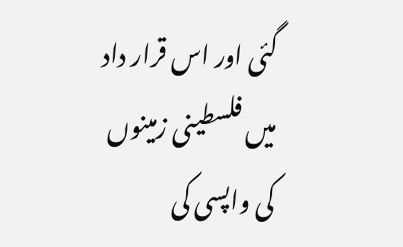گئی اور اس قرار داد میں فلسطینی زمینوں کی واپسی کی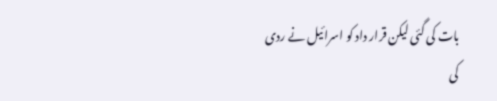بات کی گئی لیکن قرار داد کو اسرائیل نے ردی کی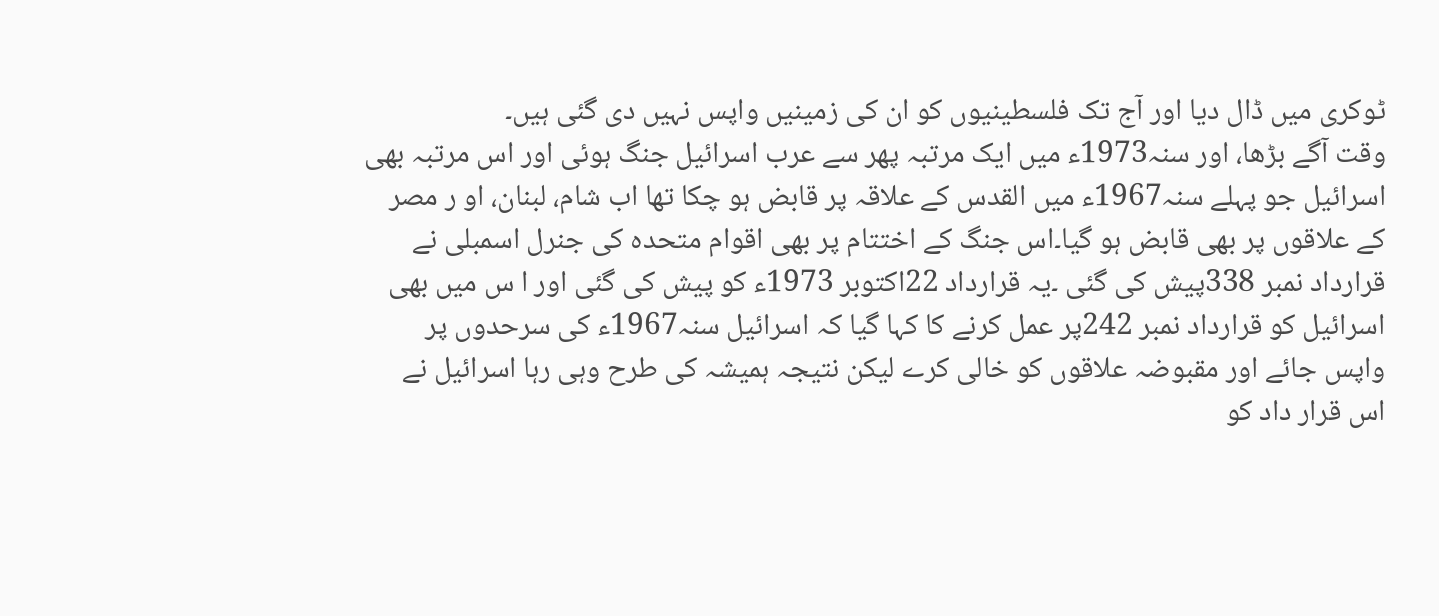ٹوکری میں ڈال دیا اور آج تک فلسطینیوں کو ان کی زمینیں واپس نہیں دی گئی ہیں۔
وقت آگے بڑھا، اور سنہ1973ء میں ایک مرتبہ پھر سے عرب اسرائیل جنگ ہوئی اور اس مرتبہ بھی اسرائیل جو پہلے سنہ1967ء میں القدس کے علاقہ پر قابض ہو چکا تھا اب شام، لبنان، او ر مصر کے علاقوں پر بھی قابض ہو گیا۔اس جنگ کے اختتام پر بھی اقوام متحدہ کی جنرل اسمبلی نے قرارداد نمبر 338پیش کی گئی ۔یہ قرارداد 22اکتوبر 1973ء کو پیش کی گئی اور ا س میں بھی اسرائیل کو قرارداد نمبر 242پر عمل کرنے کا کہا گیا کہ اسرائیل سنہ1967ء کی سرحدوں پر واپس جائے اور مقبوضہ علاقوں کو خالی کرے لیکن نتیجہ ہمیشہ کی طرح وہی رہا اسرائیل نے اس قرار داد کو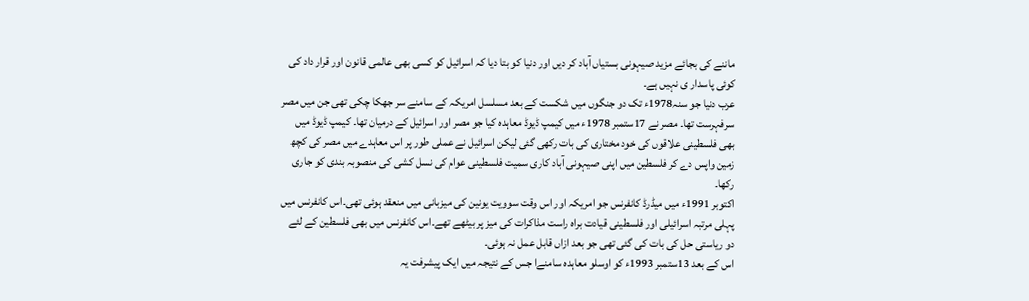ماننے کی بجائے مزید صیہونی بستیاں آباد کر دیں اور دنیا کو بتا دیا کہ اسرائیل کو کسی بھی عالمی قانون اور قرار داد کی کوئی پاسدار ی نہیں ہے۔
عرب دنیا جو سنہ1978ء تک دو جنگوں میں شکست کے بعد مسلسل امریکہ کے سامنے سر جھکا چکی تھی جن میں مصر سرفہرست تھا۔ مصر نے 17ستمبر 1978ء میں کیمپ ڈیوڈ معاہدہ کیا جو مصر اور اسرائیل کے درمیان تھا۔ کیمپ ڈیوڈ میں بھی فلسطینی علاقوں کی خود مختاری کی بات رکھی گئی لیکن اسرائیل نے عملی طور پر اس معاہدے میں مصر کی کچھ زمین واپس دے کر فلسطین میں اپنی صیہونی آباد کاری سمیت فلسطینی عوام کی نسل کشی کی منصوبہ بندی کو جاری رکھا۔
اکتوبر 1991ء میں میڈرڈ کانفرنس جو امریکہ اور اس وقت سوویت یونین کی میزبانی میں منعقد ہوئی تھی۔اس کانفرنس میں پہلی مرتبہ اسرائیلی اور فلسطینی قیادت براہ راست مذاکرات کی میز پر بیٹھے تھے۔اس کانفرنس میں بھی فلسطین کے لئے دو ریاستی حل کی بات کی گئی تھی جو بعد ازاں قابل عمل نہ ہوئی۔
اس کے بعد 13ستمبر 1993ء کو اوسلو معاہدہ سامنےا جس کے نتیجہ میں ایک پیشرفت یہ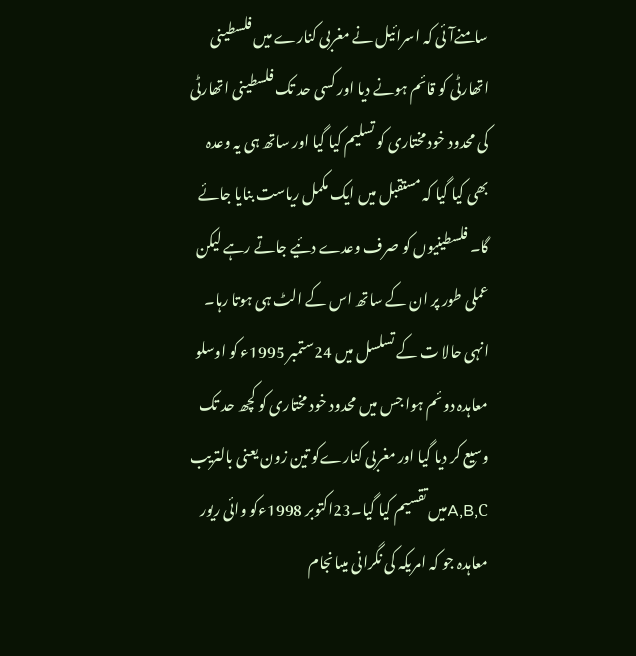سامنےآئی کہ اسرائیل نے مغربی کنارے میں فلسطینی اتھارٹی کو قائم ہونے دیا اور کسی حد تک فلسطینی اتھارٹی کی محدود خود مختاری کو تسلیم کیا گیا اور ساتھ ہی یہ وعدہ بھی کیا گیا کہ مستقبل میں ایک مکمل ریاست بنایا جائے گا۔ فلسطینیوں کو صرف وعدے دئیے جاتے رہے لیکن عملی طور پر ان کے ساتھ اس کے الٹ ہی ہوتا رہا۔
انہی حالا ت کے تسلسل میں 24ستمبر 1995ء کو اوسلو معاہدہ دوئم ہوا جس میں محدود خود مختاری کو کچھ حد تک وسیع کر دیا گیا اور مغربی کنارےکو تین زون یعنی بالتریب A,B,Cمیں تقسیم کیا گیا۔23اکتوبر 1998ءکو وائی ریور معاہدہ جو کہ امریکہ کی نگرانی میںانجام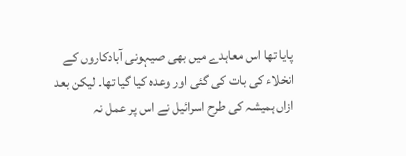پایا تھا اس معاہدے میں بھی صیہونی آبادکاروں کے انخلاء کی بات کی گئی اور وعدہ کیا گیا تھا۔ لیکن بعد ازاں ہمیشہ کی طرح اسرائیل نے اس پر عمل نہ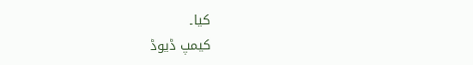کیا۔
کیمپ ڈیوڈ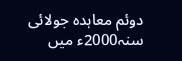دوئم معاہدہ جولائی سنہ2000ء میں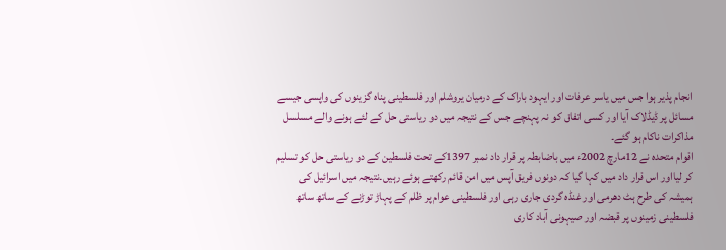انجام پذیر ہوا جس میں یاسر عرفات اور ایہود باراک کے درمیان یروشلم اور فلسطینی پناہ گزینوں کی واپسی جیسے مسائل پر ڈیڈلاک آیا اور کسی اتفاق کو نہ پہنچے جس کے نتیجہ میں دو ریاستی حل کے لئے ہونے والے مسلسل مذاکرات ناکام ہو گئے۔
اقوام متحدہ نے 12مارچ 2002ء میں باضابطہ پر قرار داد نمبر 1397کے تحت فلسطین کے دو ریاستی حل کو تسلیم کر لیااور اس قرار داد میں کہا گیا کہ دونوں فریق آپس میں امن قائم رکھتے ہوئے رہیں۔نتیجہ میں اسرائیل کی ہمیشہ کی طرح ہٹ دھرمی اور غنڈہ گردی جاری رہی اور فلسطینی عوام پر ظلم کے پہاڑ توڑنے کے ساتھ ساتھ فلسطینی زمینوں پر قبضہ اور صیہونی آباد کاری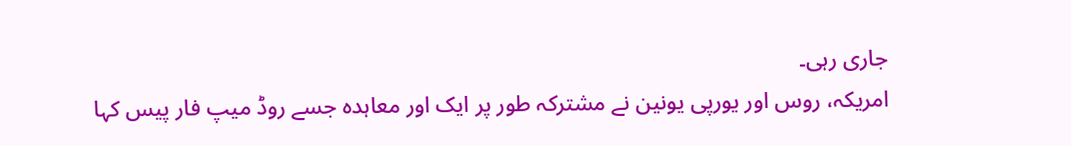جاری رہی۔
امریکہ، روس اور یورپی یونین نے مشترکہ طور پر ایک اور معاہدہ جسے روڈ میپ فار پیس کہا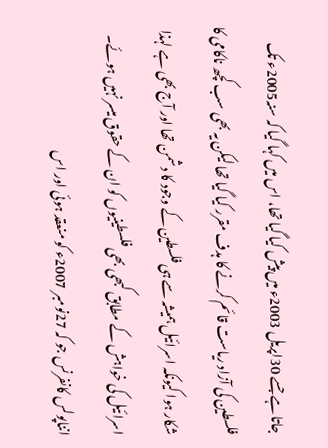جاتا ہے جسے 30اپریل 2003ء میں پیش کیا گیا تھا، اس میں کہا گیا کہ سنہ2005ء تک فلسطین کی آزاد ریاست قائم کرنے کا ہدف مقرر کیا گیا تھا لیکن یہ بھی سب کچھ ناکامی کا شکار ہوا کیونکہ اسرائیل ہمیشہ سے ہی فلسطین کے وجود کا دشمن تھا اور آج بھی ہے لہذا اسرائیل کی خواہش کے مطابق کبھی بھی فلسطینیوں کو ان کے حقوق میسر نہیں ہوئے۔
انناپولس کانفرنس جو کہ 27نومبر 2007ء کو منعقد ہوئی اور اس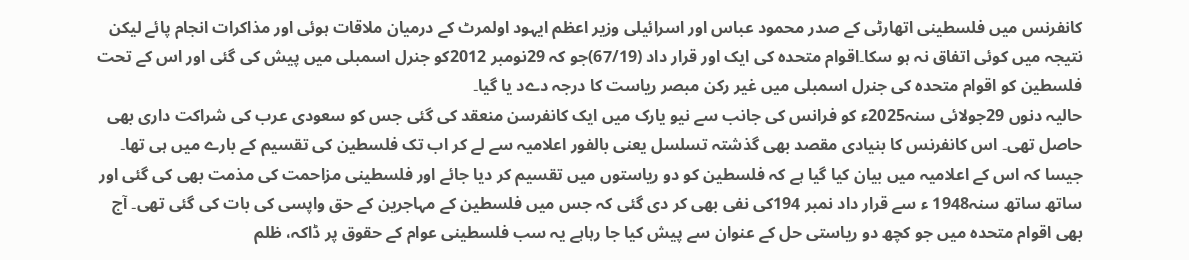کانفرنس میں فلسطینی اتھارٹی کے صدر محمود عباس اور اسرائیلی وزیر اعظم ایہود اولمرٹ کے درمیان ملاقات ہوئی اور مذاکرات انجام پائے لیکن نتیجہ میں کوئی اتفاق نہ ہو سکا۔اقوام متحدہ کی ایک اور قرار داد (67/19)جو کہ 29نومبر 2012کو جنرل اسمبلی میں پیش کی گئی اور اس کے تحت فلسطین کو اقوام متحدہ کی جنرل اسمبلی میں غیر رکن مبصر ریاست کا درجہ دےد یا گیا۔
حالیہ دنوں 29جولائی سنہ2025ء کو فرانس کی جانب سے نیو یارک میں ایک کانفرسن منعقد کی گئی جس کو سعودی عرب کی شراکت داری بھی حاصل تھی۔ اس کانفرنس کا بنیادی مقصد بھی گذشتہ تسلسل یعنی بالفور اعلامیہ سے لے کر اب تک فلسطین کی تقسیم کے بارے میں ہی تھا۔ جیسا کہ اس کے اعلامیہ میں بیان کیا گیا ہے کہ فلسطین کو دو ریاستوں میں تقسیم کر دیا جائے اور فلسطینی مزاحمت کی مذمت بھی کی گئی اور ساتھ ساتھ سنہ1948 ء سے قرار داد نمبر 194کی نفی بھی کر دی گئی کہ جس میں فلسطین کے مہاجرین کے حق واپسی کی بات کی گئی تھی۔ آج بھی اقوام متحدہ میں جو کچھ دو ریاستی حل کے عنوان سے پیش کیا جا رہاہے یہ سب فلسطینی عوام کے حقوق پر ڈاکہ، ظلم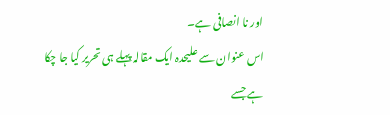اور نا انصافی ہے۔
اس عنوان سے علیحدہ ایک مقالہ پہلے ہی تحریر کیا جا چکا ہے جسے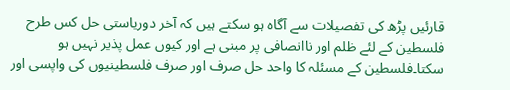قارئیں پڑھ کی تفصیلات سے آگاہ ہو سکتے ہیں کہ آخر دوریاستی حل کس طرح فلسطین کے لئے ظلم اور ناانصافی پر مبنی ہے اور کیوں عمل پذیر نہیں ہو سکتا۔فلسطین کے مسئلہ کا واحد حل صرف اور صرف فلسطینیوں کی واپسی اور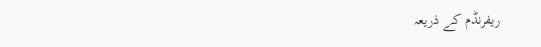ریفرنڈم کے ذریعہ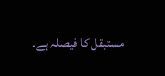مستبقل کا فیصلہ ہے۔